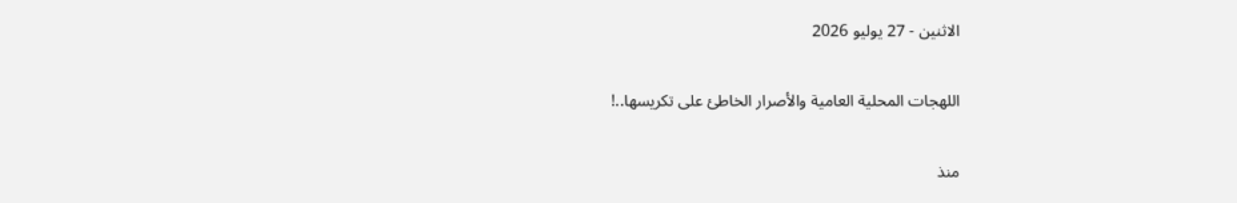الاثنين - 27 يوليو 2026

اللهجات المحلية العامية والأصرار الخاطئ على تكريسها..!

منذ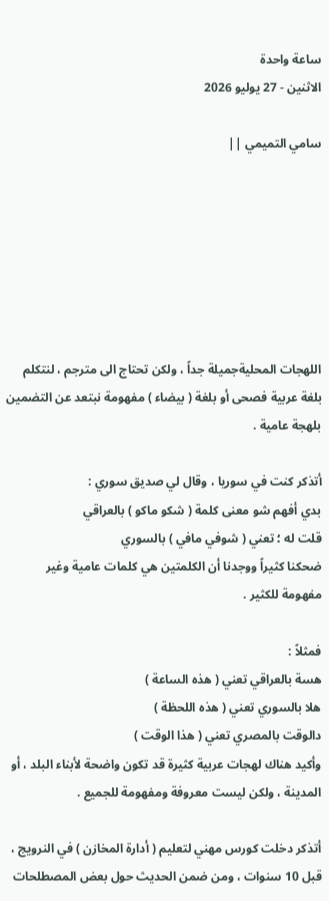ساعة واحدة
الاثنين - 27 يوليو 2026

سامي التميمي ||







اللهجات المحليةجميلة جداً ، ولكن تحتاج الى مترجم ، لنتكلم بلغة عربية فصحى أو بلغة ( بيضاء ) مفهومة نبتعد عن التضمين بلهجة عامية .

أتذكر كنت في سوريا ، وقال لي صديق سوري :
بدي أفهم شو معنى كلمة ( شكو ماكو ) بالعراقي
قلت له ؛ تعني ( شوفي مافي ) بالسوري
ضحكنا كثيراً ووجدنا أن الكلمتين هي كلمات عامية وغير مفهومة للكثير .

فمثلاً :
هسة بالعراقي تعني ( هذه الساعة )
هلا بالسوري تعني ( هذه اللحظة )
دالوقت بالمصري تعني ( هذا الوقت )
وأكيد هناك لهجات عربية كثيرة قد تكون واضحة لأبناء البلد ، أو المدينة ، ولكن ليست معروفة ومفهومة للجميع .

أتذكر دخلت كورس مهني لتعليم ( أدارة المخازن ) في النرويج ، قبل 10 سنوات ، ومن ضمن الحديث حول بعض المصطلحات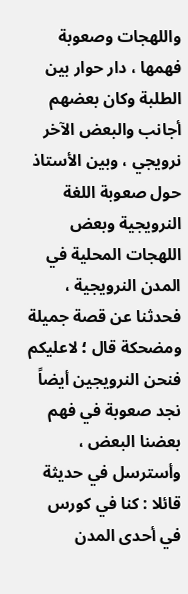واللهجات وصعوبة فهمها ، دار حوار بين الطلبة وكان بعضهم أجانب والبعض الآخر نرويجي ، وبين الأستاذ حول صعوبة اللغة النرويجية وبعض اللهجات المحلية في المدن النرويجية ، فحدثنا عن قصة جميلة ومضحكة قال ؛ لاعليكم فنحن النرويجين أيضاً نجد صعوبة في فهم بعضنا البعض ، وأسترسل في حديثة قائلا : كنا في كورس في أحدى المدن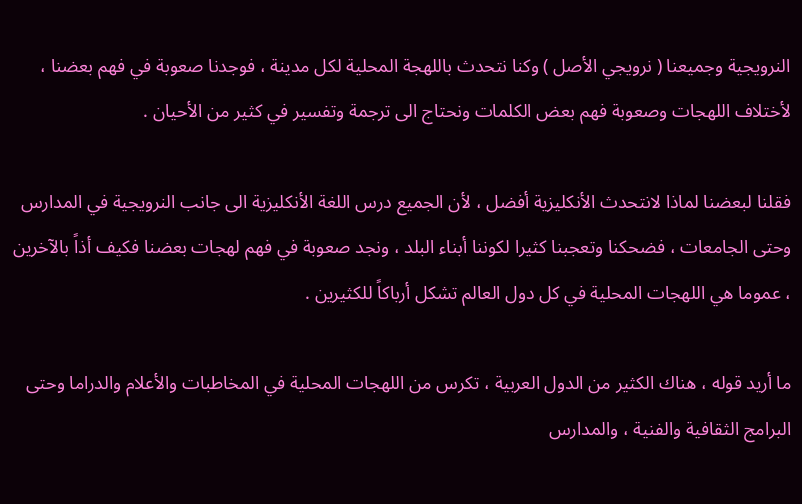النرويجية وجميعنا ( نرويجي الأصل ) وكنا نتحدث باللهجة المحلية لكل مدينة ، فوجدنا صعوبة في فهم بعضنا ، لأختلاف اللهجات وصعوبة فهم بعض الكلمات ونحتاج الى ترجمة وتفسير في كثير من الأحيان .

فقلنا لبعضنا لماذا لانتحدث الأنكليزية أفضل ، لأن الجميع درس اللغة الأنكليزية الى جانب النرويجية في المدارس وحتى الجامعات ، فضحكنا وتعجبنا كثيرا لكوننا أبناء البلد ، ونجد صعوبة في فهم لهجات بعضنا فكيف أذاً بالآخرين ، عموما هي اللهجات المحلية في كل دول العالم تشكل أرباكاً للكثيرين .

ما أريد قوله ، هناك الكثير من الدول العربية ، تكرس من اللهجات المحلية في المخاطبات والأعلام والدراما وحتى البرامج الثقافية والفنية ، والمدارس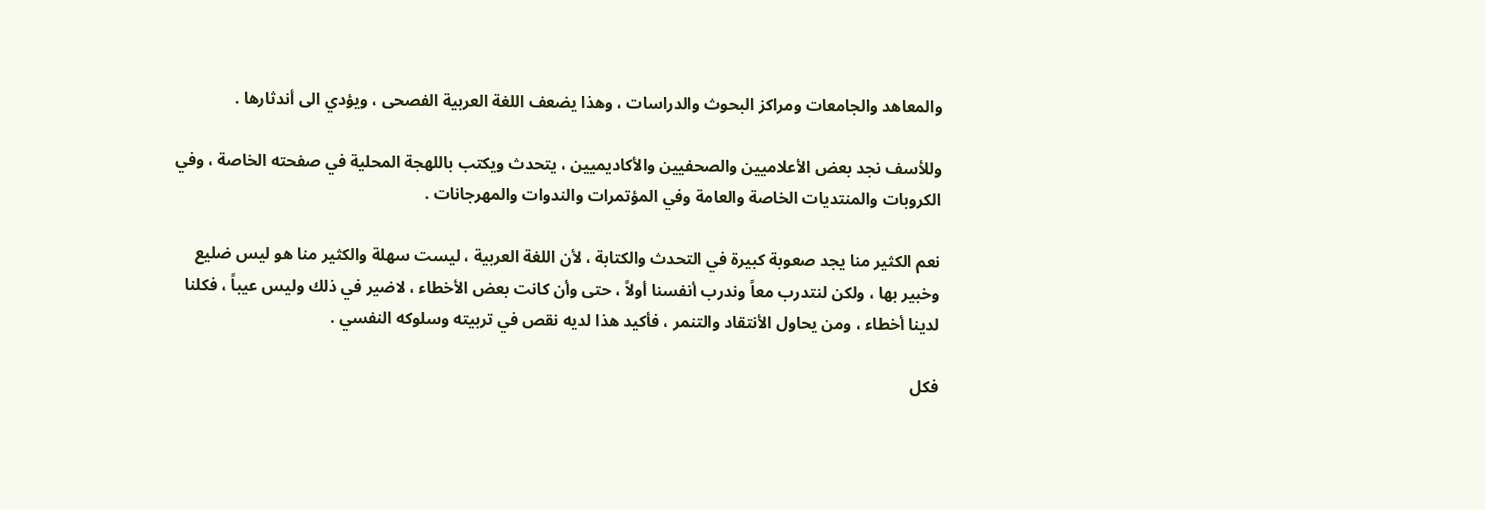والمعاهد والجامعات ومراكز البحوث والدراسات ، وهذا يضعف اللغة العربية الفصحى ، ويؤدي الى أندثارها .

وللأسف نجد بعض الأعلاميين والصحفيين والأكاديميين ، يتحدث ويكتب باللهجة المحلية في صفحته الخاصة ، وفي الكروبات والمنتديات الخاصة والعامة وفي المؤتمرات والندوات والمهرجانات .

نعم الكثير منا يجد صعوبة كبيرة في التحدث والكتابة ، لأن اللغة العربية ، ليست سهلة والكثير منا هو ليس ضليع وخبير بها ، ولكن لنتدرب معاً وندرب أنفسنا أولاً ، حتى وأن كانت بعض الأخطاء ، لاضير في ذلك وليس عيباً ، فكلنا لدينا أخطاء ، ومن يحاول الأنتقاد والتنمر ، فأكيد هذا لديه نقص في تربيته وسلوكه النفسي .

فكل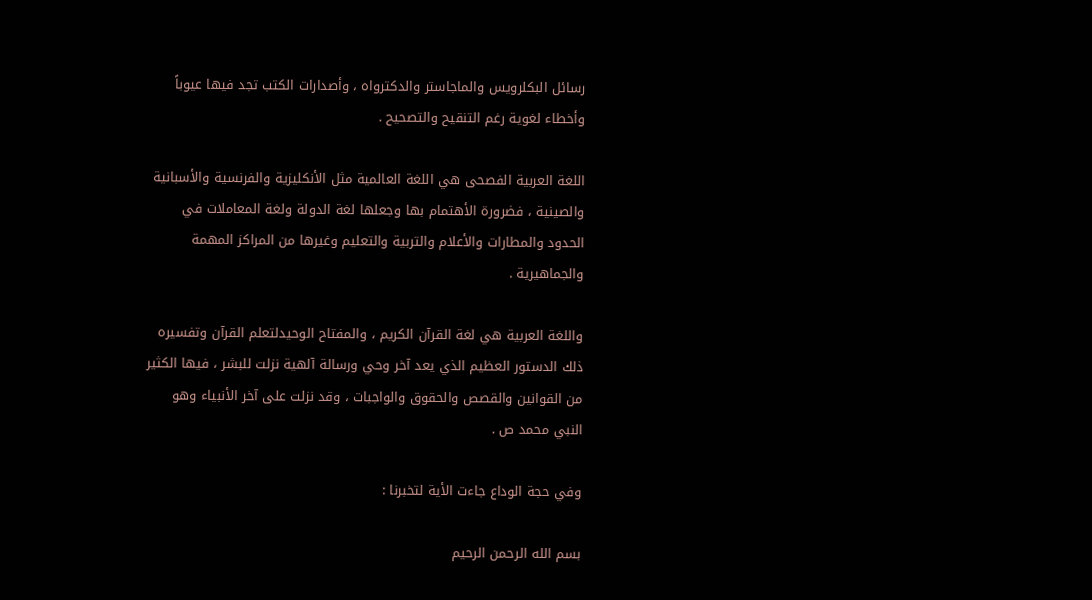رسائل البكلرويس والماجاستر والدكترواه ، وأصدارات الكتب تجد فيها عيوباً وأخطاء لغوية رغم التنقيح والتصحيح .

اللغة العربية الفصحى هي اللغة العالمية مثل الأنكليزية والفرنسية والأسبانية والصينية ، فضرورة الأهتمام بها وجعلها لغة الدولة ولغة المعاملات في الحدود والمطارات والأعلام والتربية والتعليم وغيرها من المراكز المهمة والجماهيرية .

واللغة العربية هي لغة القرآن الكريم ، والمفتاح الوحيدلتعلم القرآن وتفسيره ذلك الدستور العظيم الذي يعد آخر وحي ورسالة آلهية نزلت للبشر ، فيها الكثير من القوانين والقصص والحقوق والواجبات ، وقد نزلت على آخر الأنبياء وهو النبي محمد ص .

وفي حجة الوداع جاءت الأية لتخبرنا :

بسم الله الرحمن الرحيم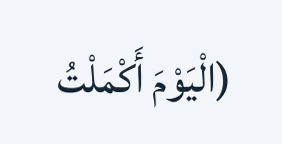(الْيَوْمَ أَكْمَلْتُ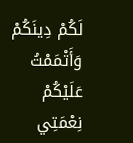لَكُمْ دِينَكُمْ وَأَتْمَمْتُ عَلَيْكُمْ نِعْمَتِي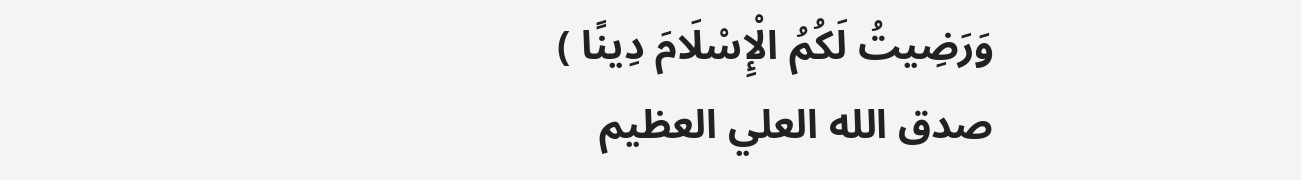وَرَضِيتُ لَكُمُ الْإِسْلَامَ دِينًا )
صدق الله العلي العظيم